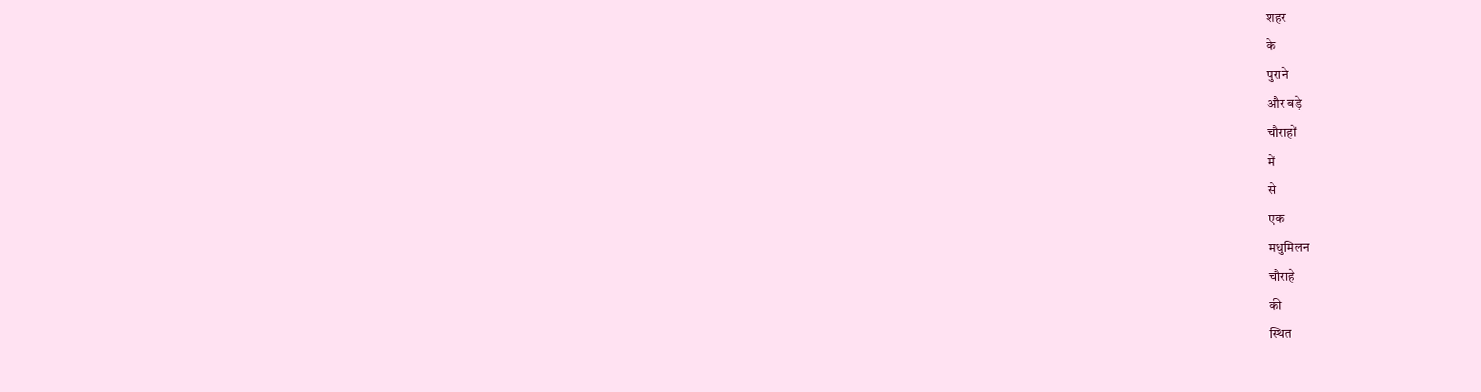शहर
के
पुराने
और बड़े
चौराहों
में
से
एक
मधुमिलन
चौराहे
की
स्थित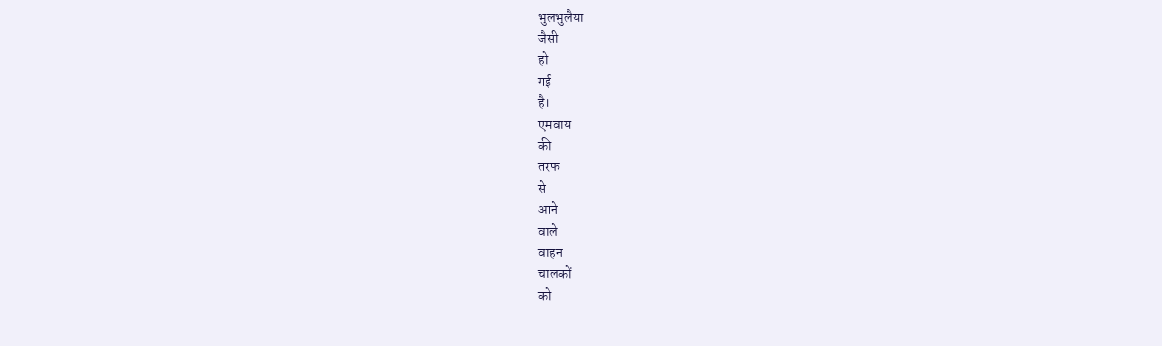भुलभुलैया
जैसी
हो
गई
है।
एमवाय
की
तरफ
से
आने
वाले
वाहन
चालकों
को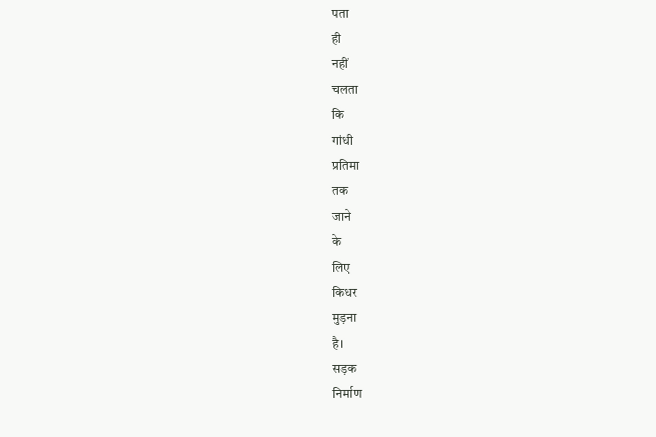पता
ही
नहीं
चलता
कि
गांधी
प्रतिमा
तक
जाने
के
लिए
किधर
मुड़ना
है।
सड़क
निर्माण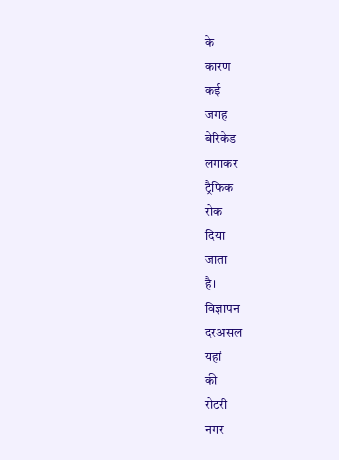के
कारण
कई
जगह
बेरिकेड
लगाकर
ट्रैफिक
रोक
दिया
जाता
है।
विज्ञापन
दरअसल
यहां
की
रोटरी
नगर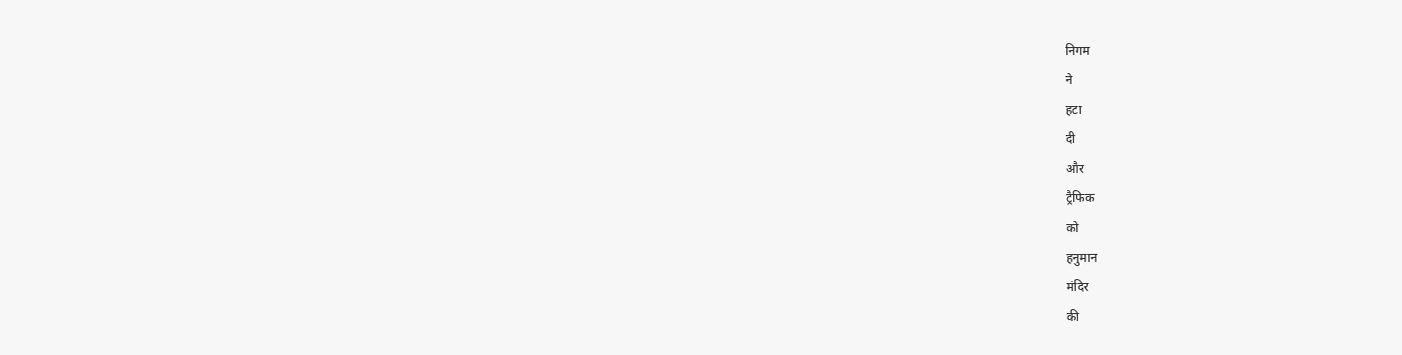निगम
ने
हटा
दी
और
ट्रैफिक
को
हनुमान
मंदिर
की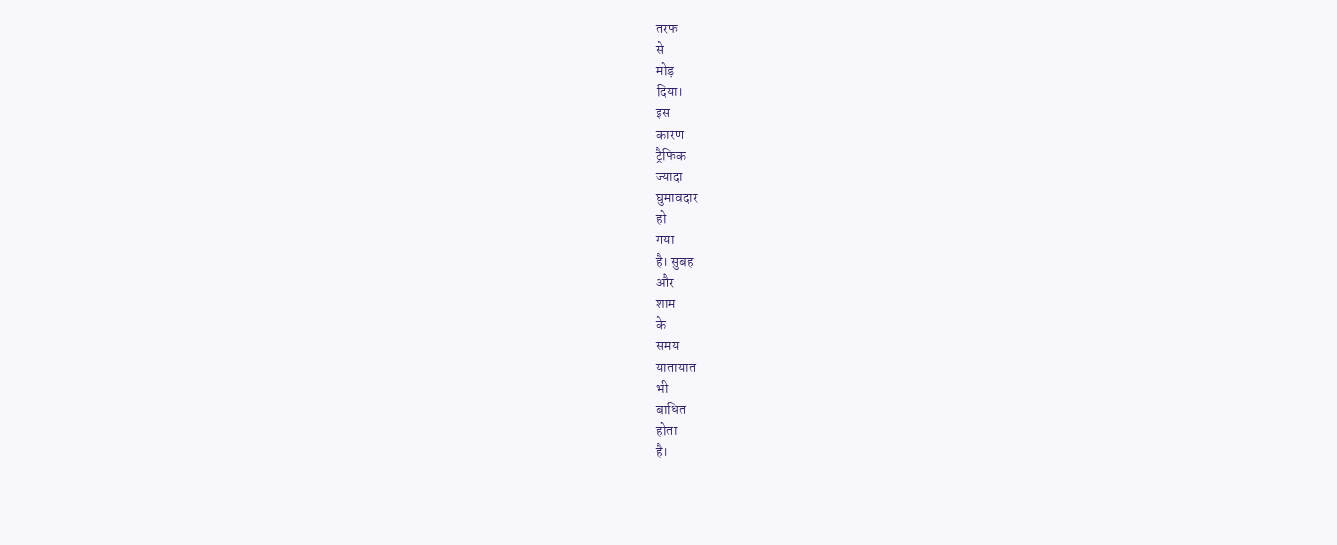तरफ
से
मोड़
दिया।
इस
कारण
ट्रैफिक
ज्यादा
घुमावदार
हो
गया
है। सुबह
और
शाम
के
समय
यातायात
भी
बाधित
होता
है।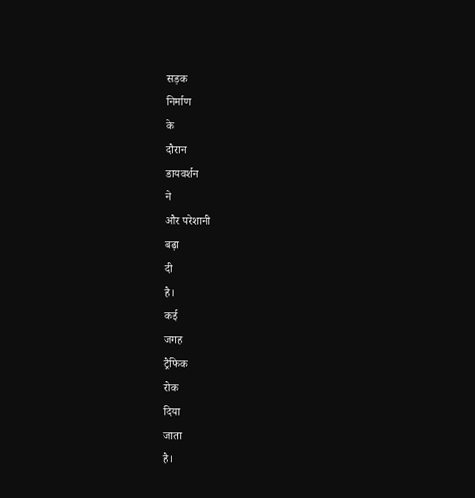सड़क
निर्माण
के
दौरान
डायवर्शन
ने
और परेशानी
बढ़ा
दी
है।
कई
जगह
ट्रैफिक
रोक
दिया
जाता
है।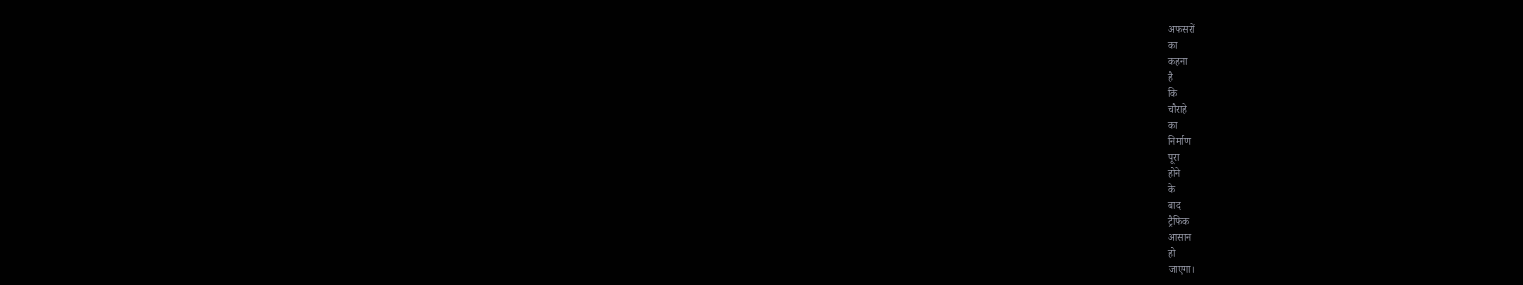अफसरों
का
कहना
है
कि
चौराहे
का
निर्माण
पूरा
होने
के
बाद
ट्रैफिक
आसान
हो
जाएगा।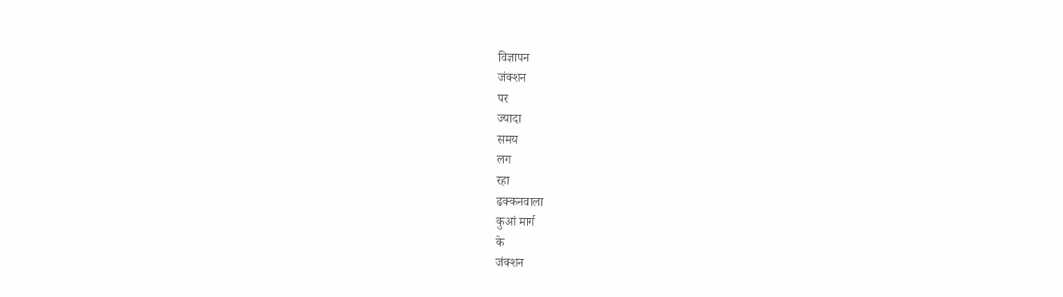विज्ञापन
जंक्शन
पर
ज्यादा
समय
लग
रहा
ढक्कनवाला
कुआं मार्ग
के
जंक्शन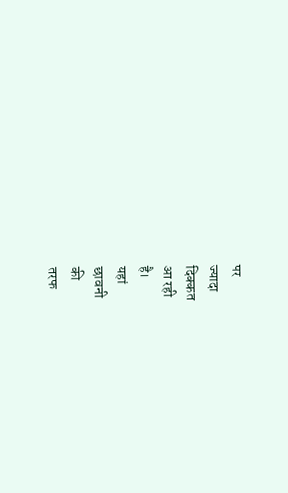पर
ज्यादा
दिक्कत
आ रही
है।
यहां
छावनी
की
तरफ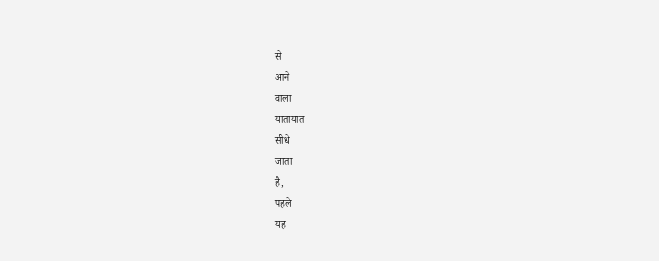से
आने
वाला
यातायात
सीधे
जाता
है,
पहले
यह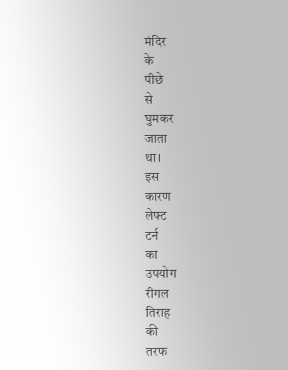मंदिर
के
पीछे
से
घुमकर
जाता
था।
इस
कारण
लेफ्ट
टर्न
का
उपयोग
रीगल
तिराह
की
तरफ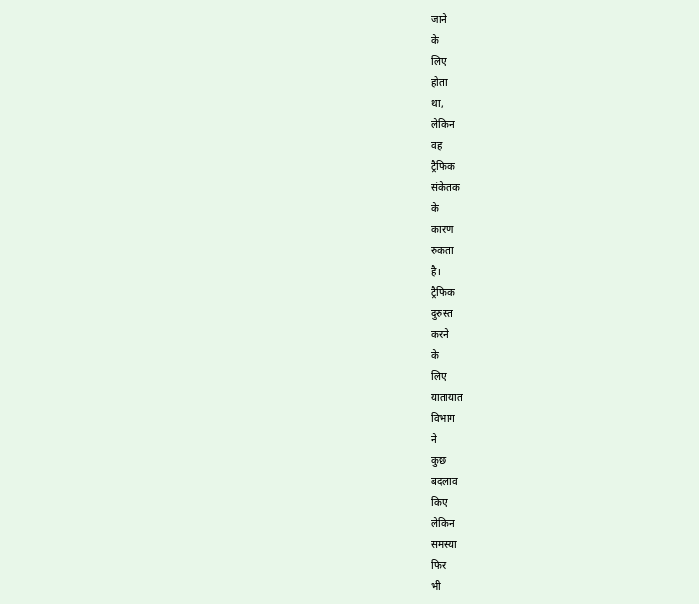जाने
के
लिए
होता
था,
लेकिन
वह
ट्रैफिक
संकेतक
के
कारण
रुकता
है।
ट्रैफिक
दुरुस्त
करने
के
लिए
यातायात
विभाग
ने
कुछ
बदलाव
किए
लेकिन
समस्या
फिर
भी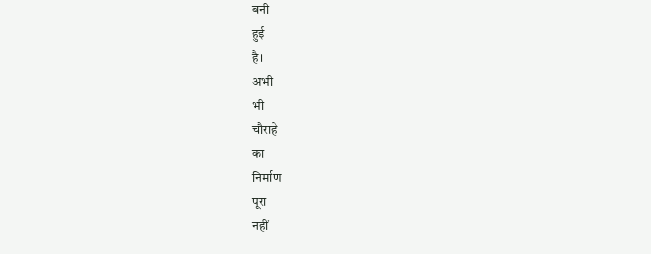बनी
हुई
है।
अभी
भी
चौराहे
का
निर्माण
पूरा
नहीं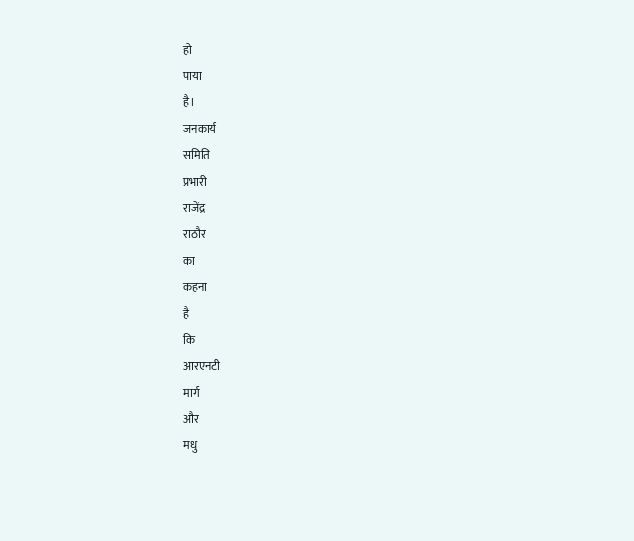हो
पाया
है।
जनकार्य
समिति
प्रभारी
राजेंद्र
राठौर
का
कहना
है
कि
आरएनटी
मार्ग
और
मधु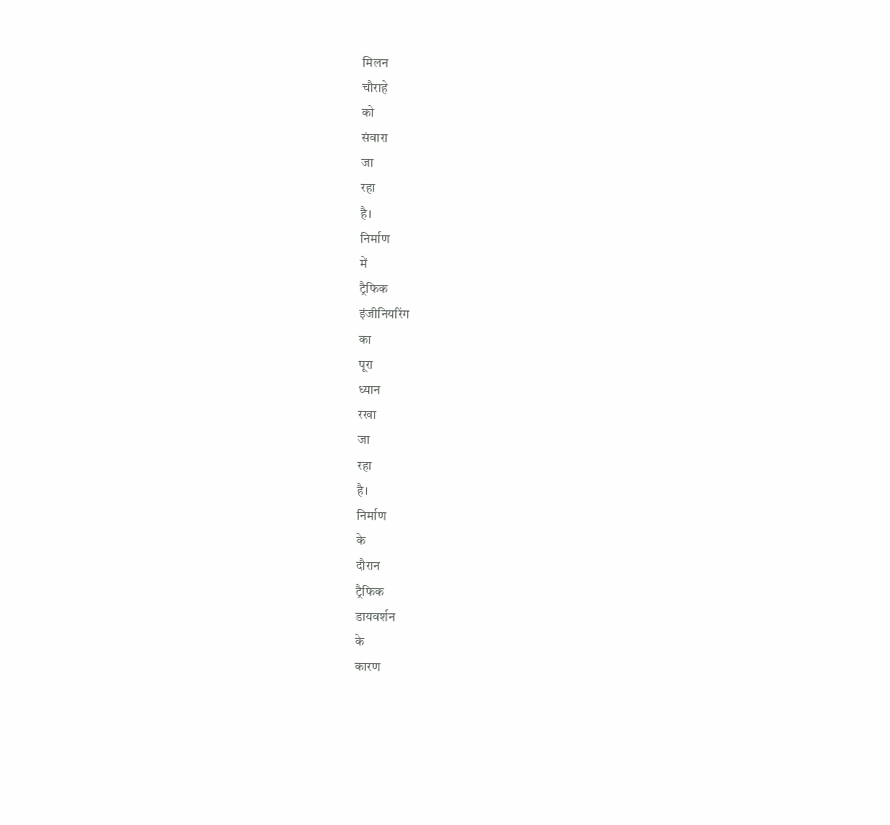मिलन
चौराहे
को
संवारा
जा
रहा
है।
निर्माण
में
ट्रैफिक
इंजीनियरिंग
का
पूरा
ध्यान
रखा
जा
रहा
है।
निर्माण
के
दौरान
ट्रैफिक
डायवर्शन
के
कारण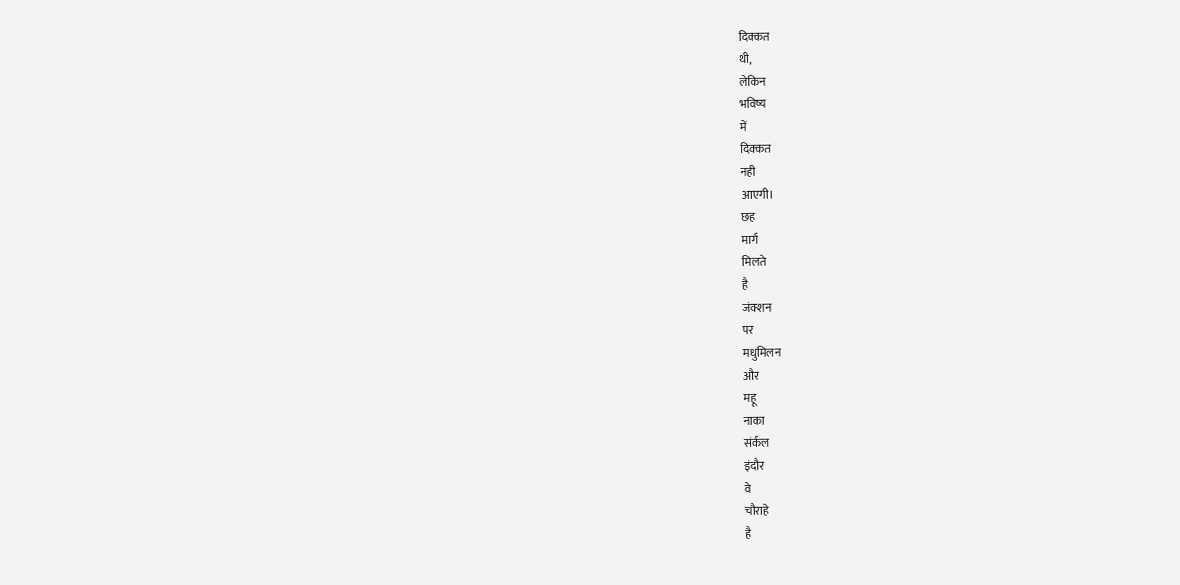दिक्कत
थी,
लेकिन
भविष्य
में
दिक्कत
नही
आएगी।
छह
मार्ग
मिलते
है
जंक्शन
पर
मधुमिलन
और
महू
नाका
संर्कल
इंदौर
वे
चौराहे
है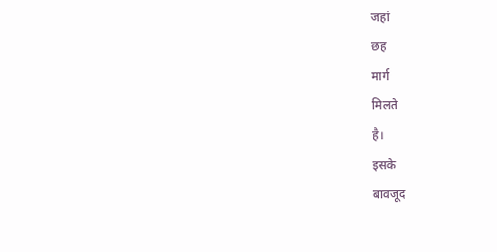जहां
छह
मार्ग
मिलते
है।
इसके
बावजूद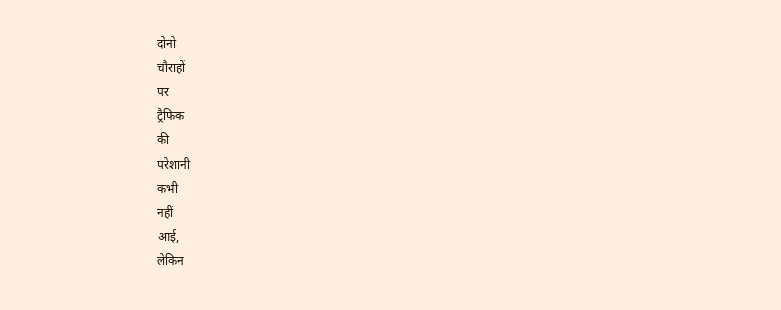दोनो
चौराहों
पर
ट्रैफिक
की
परेशानी
कभी
नहीं
आई,
लेकिन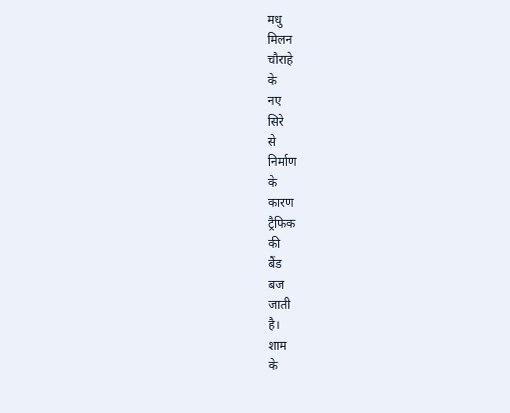मधु
मिलन
चौराहे
के
नए
सिरे
से
निर्माण
के
कारण
ट्रैफिक
की
बैंड
बज
जाती
है।
शाम
के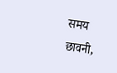समय
छावनी,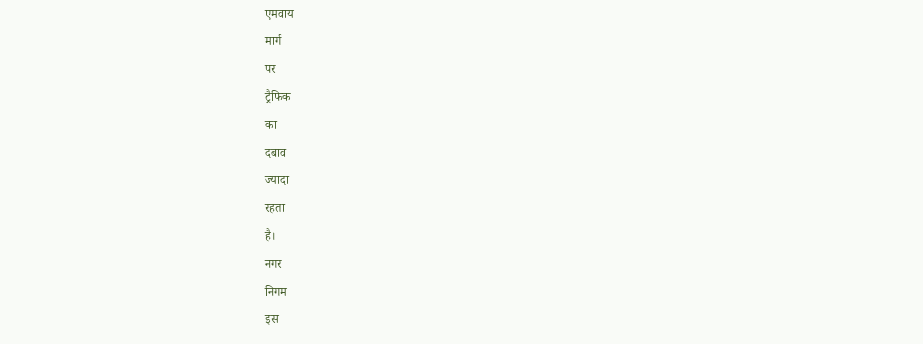एमवाय
मार्ग
पर
ट्रैफिक
का
दबाव
ज्यादा
रहता
है।
नगर
निगम
इस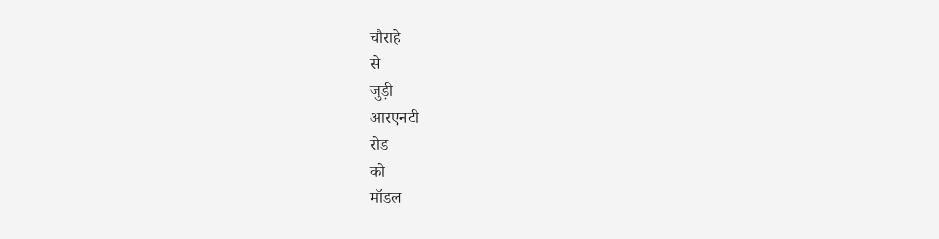चौराहे
से
जुड़ी
आरएनटी
रोड
को
मॉडल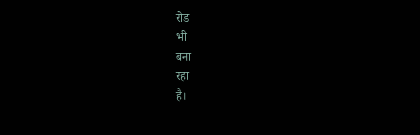रोड
भी
बना
रहा
है।